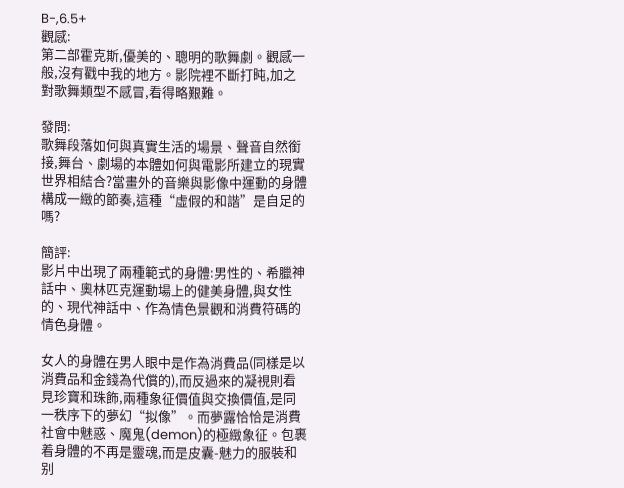B-,6.5+
觀感:
第二部霍克斯,優美的、聰明的歌舞劇。觀感一般,沒有戳中我的地方。影院裡不斷打盹,加之對歌舞類型不感冒,看得略艱難。

發問:
歌舞段落如何與真實生活的場景、聲音自然銜接,舞台、劇場的本體如何與電影所建立的現實世界相結合?當畫外的音樂與影像中運動的身體構成一緻的節奏,這種“虛假的和諧”是自足的嗎?

簡評:
影片中出現了兩種範式的身體:男性的、希臘神話中、奧林匹克運動場上的健美身體,與女性的、現代神話中、作為情色景觀和消費符碼的情色身體。

女人的身體在男人眼中是作為消費品(同樣是以消費品和金錢為代償的),而反過來的凝視則看見珍寶和珠飾,兩種象征價值與交換價值,是同一秩序下的夢幻“拟像”。而夢露恰恰是消費社會中魅惑、魔鬼(demon)的極緻象征。包裹着身體的不再是靈魂,而是皮囊-魅力的服裝和别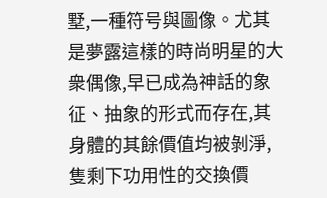墅,一種符号與圖像。尤其是夢露這樣的時尚明星的大衆偶像,早已成為神話的象征、抽象的形式而存在,其身體的其餘價值均被剝淨,隻剩下功用性的交換價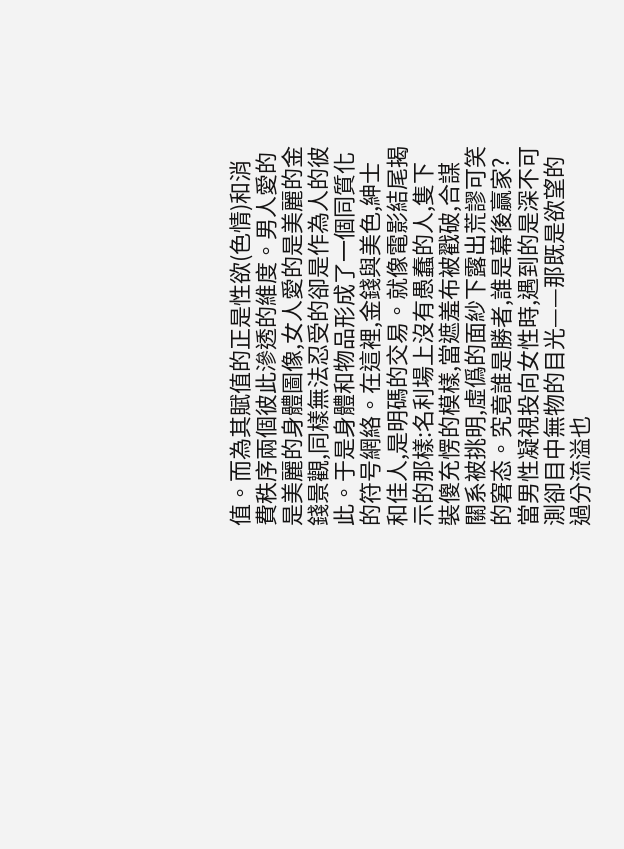值。而為其賦值的正是性欲(色情)和消費秩序兩個彼此滲透的維度。男人愛的是美麗的身體圖像,女人愛的是美麗的金錢景觀,同樣無法忍受的卻是作為人的彼此。于是身體和物品形成了一個同質化的符号網絡。在這裡,金錢與美色,紳士和佳人,是明碼的交易。就像電影結尾揭示的那樣:名利場上沒有愚蠢的人,隻下裝傻充愣的模樣,當遮羞布被戳破,合謀關系被挑明,虛僞的面紗下露出荒謬可笑的窘态。究竟誰是勝者,誰是幕後赢家?
當男性凝視投向女性時,遇到的是深不可測卻目中無物的目光——那既是欲望的過分流溢也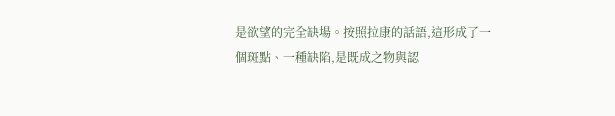是欲望的完全缺場。按照拉康的話語,這形成了一個斑點、一種缺陷,是既成之物與認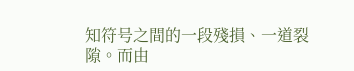知符号之間的一段殘損、一道裂隙。而由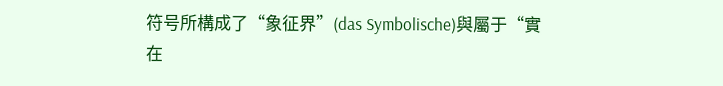符号所構成了“象征界”(das Symbolische)與屬于“實在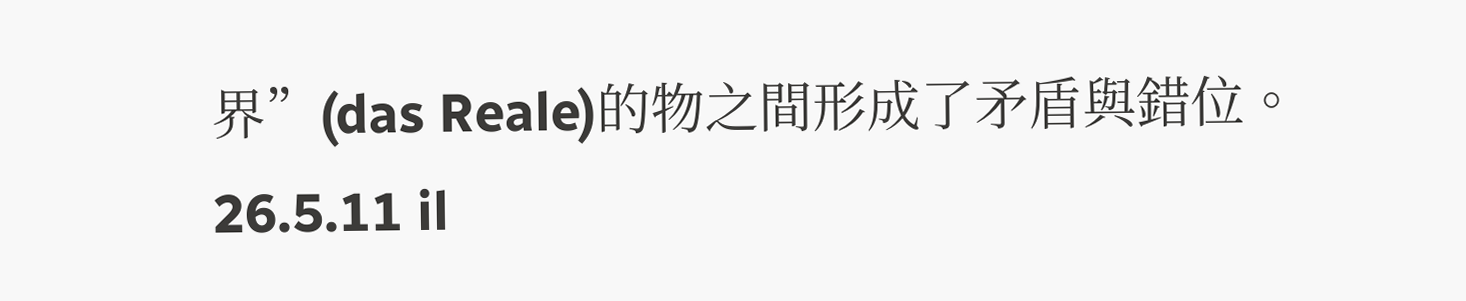界”(das Reale)的物之間形成了矛盾與錯位。
26.5.11 il